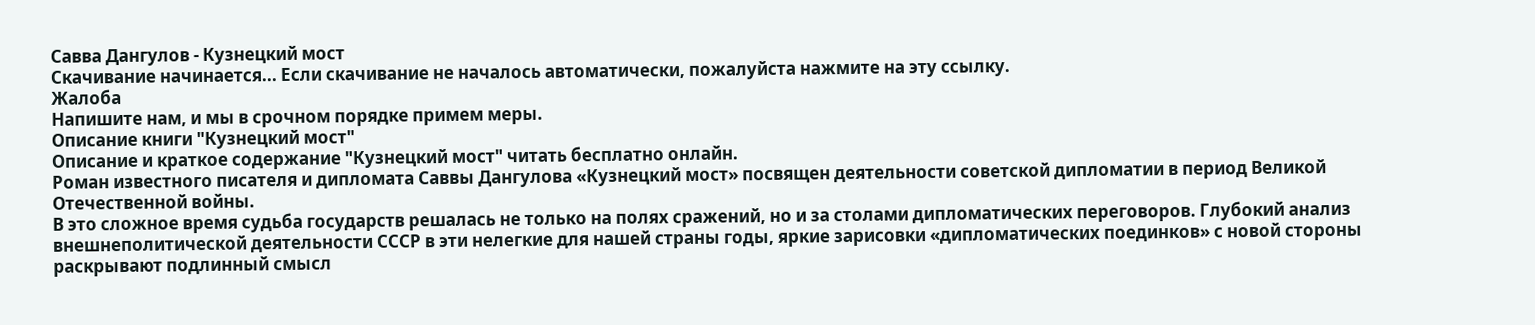Савва Дангулов - Кузнецкий мост
Скачивание начинается... Если скачивание не началось автоматически, пожалуйста нажмите на эту ссылку.
Жалоба
Напишите нам, и мы в срочном порядке примем меры.
Описание книги "Кузнецкий мост"
Описание и краткое содержание "Кузнецкий мост" читать бесплатно онлайн.
Роман известного писателя и дипломата Саввы Дангулова «Кузнецкий мост» посвящен деятельности советской дипломатии в период Великой Отечественной войны.
В это сложное время судьба государств решалась не только на полях сражений, но и за столами дипломатических переговоров. Глубокий анализ внешнеполитической деятельности СССР в эти нелегкие для нашей страны годы, яркие зарисовки «дипломатических поединков» с новой стороны раскрывают подлинный смысл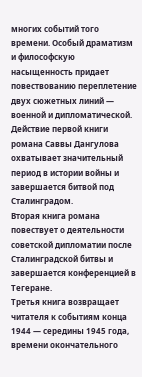многих событий того времени. Особый драматизм и философскую насыщенность придает повествованию переплетение двух сюжетных линий — военной и дипломатической.
Действие первой книги романа Саввы Дангулова охватывает значительный период в истории войны и завершается битвой под Сталинградом.
Вторая книга романа повествует о деятельности советской дипломатии после Сталинградской битвы и завершается конференцией в Тегеране.
Третья книга возвращает читателя к событиям конца 1944 — середины 1945 года, времени окончательного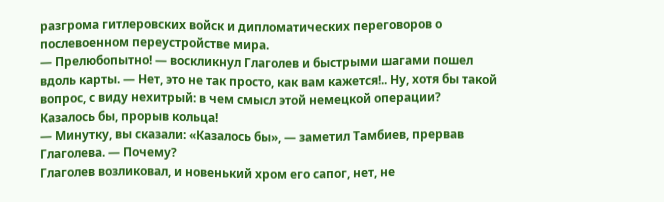разгрома гитлеровских войск и дипломатических переговоров о послевоенном переустройстве мира.
— Прелюбопытно! — воскликнул Глаголев и быстрыми шагами пошел вдоль карты. — Нет, это не так просто, как вам кажется!.. Ну, хотя бы такой вопрос, с виду нехитрый: в чем смысл этой немецкой операции? Казалось бы, прорыв кольца!
— Минутку, вы сказали: «Казалось бы», — заметил Тамбиев, прервав Глаголева. — Почему?
Глаголев возликовал, и новенький хром его сапог, нет, не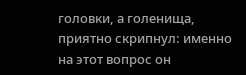головки, а голенища, приятно скрипнул: именно на этот вопрос он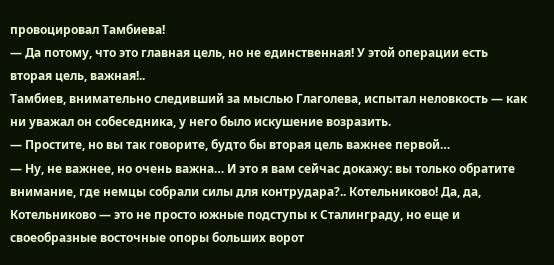провоцировал Тамбиева!
— Да потому, что это главная цель, но не единственная! У этой операции есть вторая цель, важная!..
Тамбиев, внимательно следивший за мыслью Глаголева, испытал неловкость — как ни уважал он собеседника, у него было искушение возразить.
— Простите, но вы так говорите, будто бы вторая цель важнее первой…
— Ну, не важнее, но очень важна… И это я вам сейчас докажу: вы только обратите внимание, где немцы собрали силы для контрудара?.. Котельниково! Да, да, Котельниково — это не просто южные подступы к Сталинграду, но еще и своеобразные восточные опоры больших ворот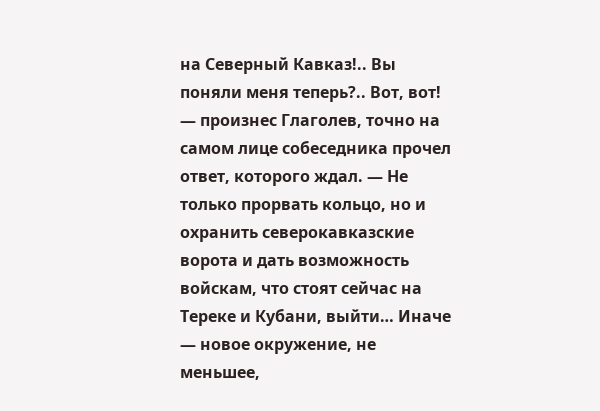на Северный Кавказ!.. Вы поняли меня теперь?.. Вот, вот! — произнес Глаголев, точно на самом лице собеседника прочел ответ, которого ждал. — Не только прорвать кольцо, но и охранить северокавказские ворота и дать возможность войскам, что стоят сейчас на Тереке и Кубани, выйти… Иначе — новое окружение, не меньшее,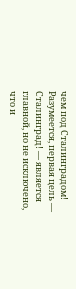чем под Сталинградом! Разумеется, первая цель — Сталинград! — является главной, но не исключено, что и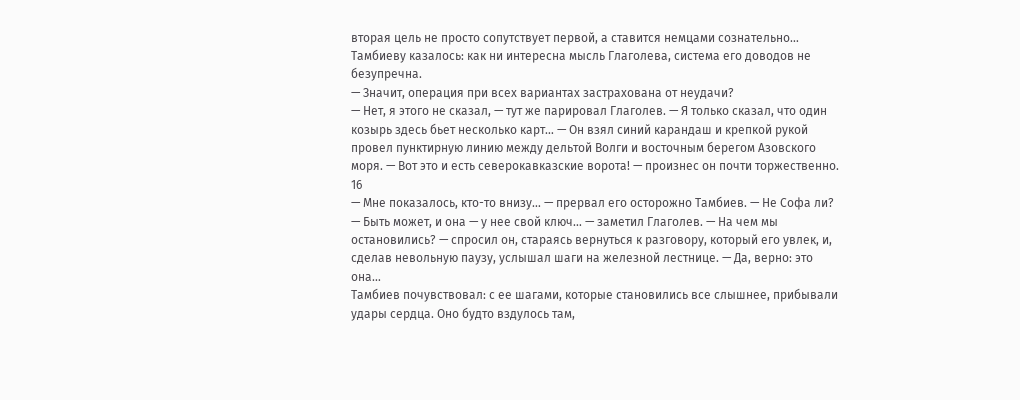вторая цель не просто сопутствует первой, а ставится немцами сознательно…
Тамбиеву казалось: как ни интересна мысль Глаголева, система его доводов не безупречна.
— Значит, операция при всех вариантах застрахована от неудачи?
— Нет, я этого не сказал, — тут же парировал Глаголев. — Я только сказал, что один козырь здесь бьет несколько карт… — Он взял синий карандаш и крепкой рукой провел пунктирную линию между дельтой Волги и восточным берегом Азовского моря. — Вот это и есть северокавказские ворота! — произнес он почти торжественно.
16
— Мне показалось, кто-то внизу… — прервал его осторожно Тамбиев. — Не Софа ли?
— Быть может, и она — у нее свой ключ… — заметил Глаголев. — На чем мы остановились? — спросил он, стараясь вернуться к разговору, который его увлек, и, сделав невольную паузу, услышал шаги на железной лестнице. — Да, верно: это она…
Тамбиев почувствовал: с ее шагами, которые становились все слышнее, прибывали удары сердца. Оно будто вздулось там,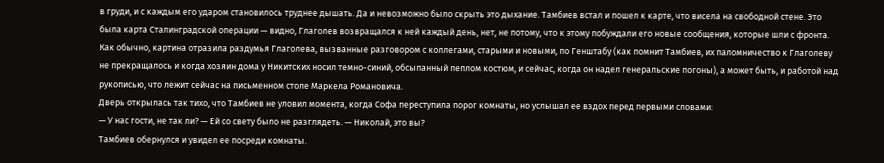в груди, и с каждым его ударом становилось труднее дышать. Да и невозможно было скрыть это дыхание. Тамбиев встал и пошел к карте, что висела на свободной стене. Это была карта Сталинградской операции — видно, Глаголев возвращался к ней каждый день, нет, не потому, что к этому побуждали его новые сообщения, которые шли с фронта. Как обычно, картина отразила раздумья Глаголева, вызванные разговором с коллегами, старыми и новыми, по Генштабу (как помнит Тамбиев, их паломничество к Глаголеву не прекращалось и когда хозяин дома у Никитских носил темно-синий, обсыпанный пеплом костюм, и сейчас, когда он надел генеральские погоны), а может быть, и работой над рукописью, что лежит сейчас на письменном столе Маркела Романовича.
Дверь открылась так тихо, что Тамбиев не уловил момента, когда Софа переступила порог комнаты, но услышал ее вздох перед первыми словами:
— У нас гости, не так ли? — Ей со свету было не разглядеть. — Николай, это вы?
Тамбиев обернулся и увидел ее посреди комнаты.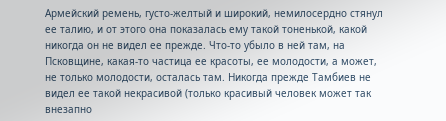Армейский ремень, густо-желтый и широкий, немилосердно стянул ее талию, и от этого она показалась ему такой тоненькой, какой никогда он не видел ее прежде. Что-то убыло в ней там, на Псковщине, какая-то частица ее красоты, ее молодости, а может, не только молодости, осталась там. Никогда прежде Тамбиев не видел ее такой некрасивой (только красивый человек может так внезапно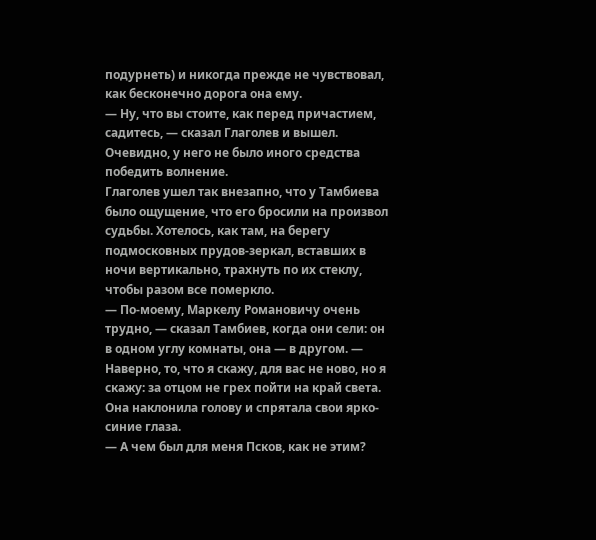подурнеть) и никогда прежде не чувствовал, как бесконечно дорога она ему.
— Ну, что вы стоите, как перед причастием, садитесь, — сказал Глаголев и вышел. Очевидно, у него не было иного средства победить волнение.
Глаголев ушел так внезапно, что у Тамбиева было ощущение, что его бросили на произвол судьбы. Хотелось, как там, на берегу подмосковных прудов-зеркал, вставших в ночи вертикально, трахнуть по их стеклу, чтобы разом все померкло.
— По-моему, Маркелу Романовичу очень трудно, — сказал Тамбиев, когда они сели: он в одном углу комнаты, она — в другом. — Наверно, то, что я скажу, для вас не ново, но я скажу: за отцом не грех пойти на край света.
Она наклонила голову и спрятала свои ярко-синие глаза.
— А чем был для меня Псков, как не этим?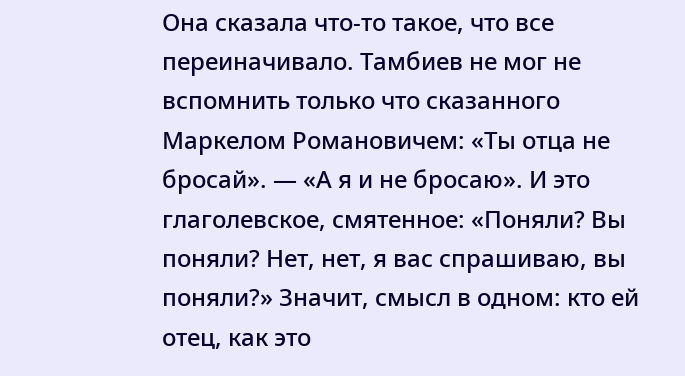Она сказала что-то такое, что все переиначивало. Тамбиев не мог не вспомнить только что сказанного Маркелом Романовичем: «Ты отца не бросай». — «А я и не бросаю». И это глаголевское, смятенное: «Поняли? Вы поняли? Нет, нет, я вас спрашиваю, вы поняли?» Значит, смысл в одном: кто ей отец, как это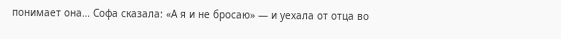понимает она… Софа сказала: «А я и не бросаю» — и уехала от отца во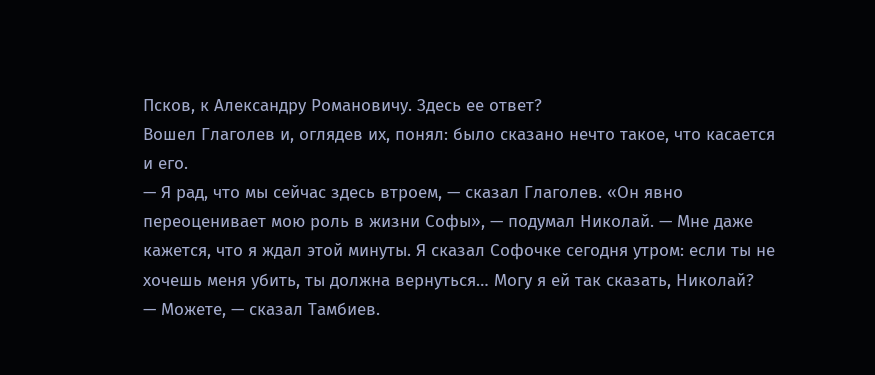Псков, к Александру Романовичу. Здесь ее ответ?
Вошел Глаголев и, оглядев их, понял: было сказано нечто такое, что касается и его.
— Я рад, что мы сейчас здесь втроем, — сказал Глаголев. «Он явно переоценивает мою роль в жизни Софы», — подумал Николай. — Мне даже кажется, что я ждал этой минуты. Я сказал Софочке сегодня утром: если ты не хочешь меня убить, ты должна вернуться… Могу я ей так сказать, Николай?
— Можете, — сказал Тамбиев.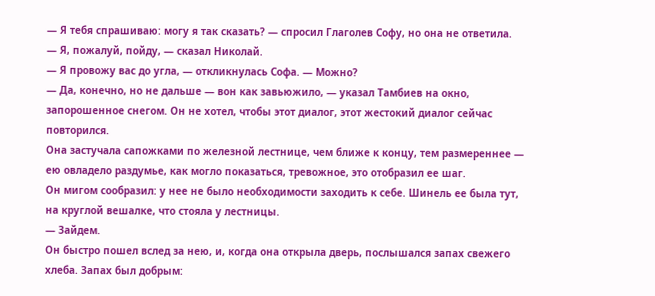— Я тебя спрашиваю: могу я так сказать? — спросил Глаголев Софу, но она не ответила.
— Я, пожалуй, пойду, — сказал Николай.
— Я провожу вас до угла, — откликнулась Софа. — Можно?
— Да, конечно, но не дальше — вон как завьюжило, — указал Тамбиев на окно, запорошенное снегом. Он не хотел, чтобы этот диалог, этот жестокий диалог сейчас повторился.
Она застучала сапожками по железной лестнице, чем ближе к концу, тем размереннее — ею овладело раздумье, как могло показаться, тревожное, это отобразил ее шаг.
Он мигом сообразил: у нее не было необходимости заходить к себе. Шинель ее была тут, на круглой вешалке, что стояла у лестницы.
— Зайдем.
Он быстро пошел вслед за нею, и, когда она открыла дверь, послышался запах свежего хлеба. Запах был добрым: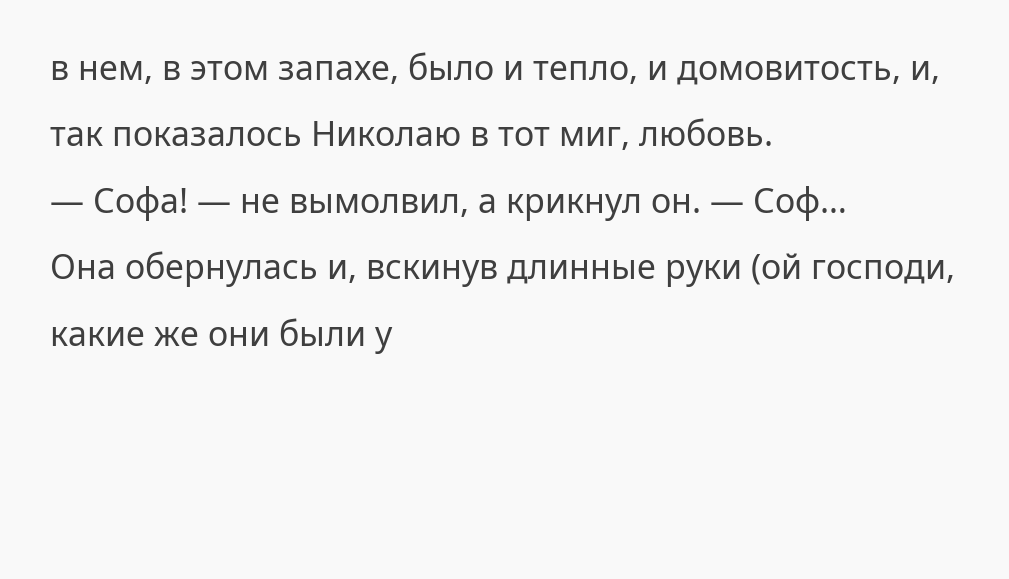в нем, в этом запахе, было и тепло, и домовитость, и, так показалось Николаю в тот миг, любовь.
— Софа! — не вымолвил, а крикнул он. — Соф…
Она обернулась и, вскинув длинные руки (ой господи, какие же они были у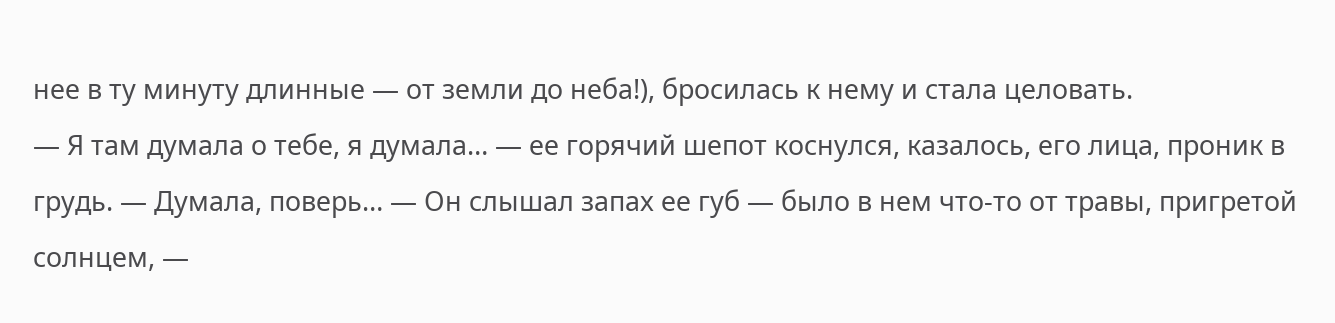нее в ту минуту длинные — от земли до неба!), бросилась к нему и стала целовать.
— Я там думала о тебе, я думала… — ее горячий шепот коснулся, казалось, его лица, проник в грудь. — Думала, поверь… — Он слышал запах ее губ — было в нем что-то от травы, пригретой солнцем, —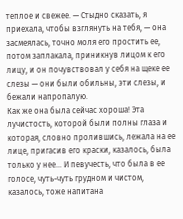теплое и свежее. — Стыдно сказать, я приехала, чтобы взглянуть на тебя, — она засмеялась, точно моля его простить ее, потом заплакала, приникнув лицом к его лицу, и он почувствовал у себя на щеке ее слезы — они были обильны, эти слезы, и бежали напропалую.
Как же она была сейчас хороша! Эта лучистость, которой были полны глаза и которая, словно пролившись, лежала на ее лице, пригасив его краски, казалось, была только у нее… И певучесть, что была в ее голосе, чуть-чуть грудном и чистом, казалось, тоже напитана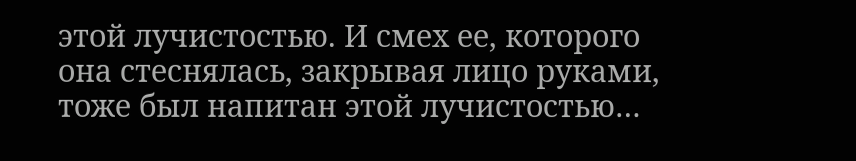этой лучистостью. И смех ее, которого она стеснялась, закрывая лицо руками, тоже был напитан этой лучистостью…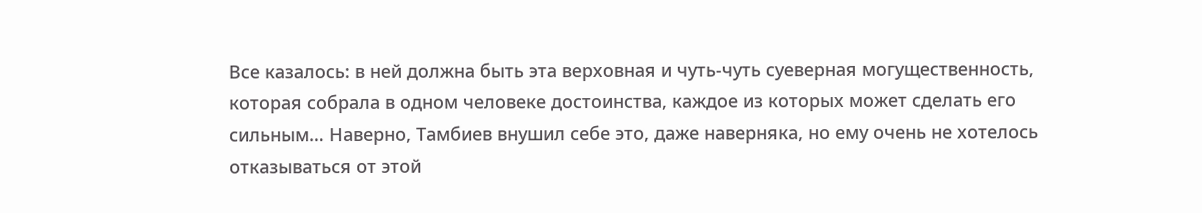Все казалось: в ней должна быть эта верховная и чуть-чуть суеверная могущественность, которая собрала в одном человеке достоинства, каждое из которых может сделать его сильным… Наверно, Тамбиев внушил себе это, даже наверняка, но ему очень не хотелось отказываться от этой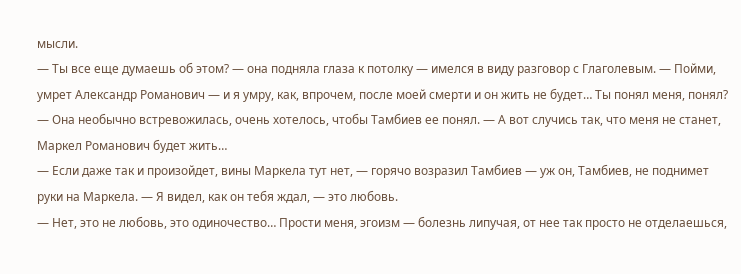мысли.
— Ты все еще думаешь об этом? — она подняла глаза к потолку — имелся в виду разговор с Глаголевым. — Пойми, умрет Александр Романович — и я умру, как, впрочем, после моей смерти и он жить не будет… Ты понял меня, понял? — Она необычно встревожилась, очень хотелось, чтобы Тамбиев ее понял. — А вот случись так, что меня не станет, Маркел Романович будет жить…
— Если даже так и произойдет, вины Маркела тут нет, — горячо возразил Тамбиев — уж он, Тамбиев, не поднимет руки на Маркела. — Я видел, как он тебя ждал, — это любовь.
— Нет, это не любовь, это одиночество… Прости меня, эгоизм — болезнь липучая, от нее так просто не отделаешься,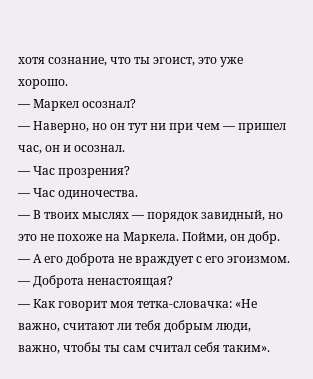хотя сознание, что ты эгоист, это уже хорошо.
— Маркел осознал?
— Наверно, но он тут ни при чем — пришел час, он и осознал.
— Час прозрения?
— Час одиночества.
— В твоих мыслях — порядок завидный, но это не похоже на Маркела. Пойми, он добр.
— А его доброта не враждует с его эгоизмом.
— Доброта ненастоящая?
— Как говорит моя тетка-словачка: «Не важно, считают ли тебя добрым люди, важно, чтобы ты сам считал себя таким».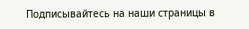Подписывайтесь на наши страницы в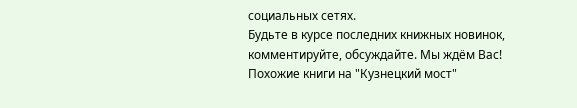социальных сетях.
Будьте в курсе последних книжных новинок, комментируйте, обсуждайте. Мы ждём Вас!
Похожие книги на "Кузнецкий мост"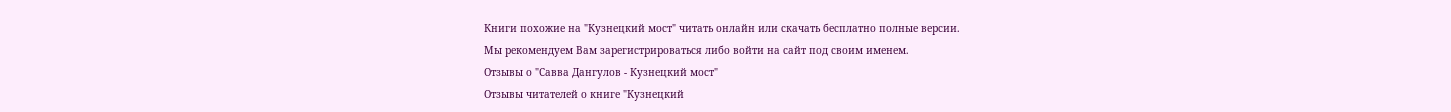Книги похожие на "Кузнецкий мост" читать онлайн или скачать бесплатно полные версии.
Мы рекомендуем Вам зарегистрироваться либо войти на сайт под своим именем.
Отзывы о "Савва Дангулов - Кузнецкий мост"
Отзывы читателей о книге "Кузнецкий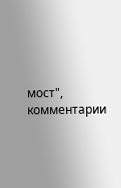мост", комментарии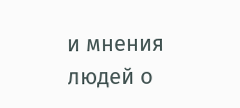и мнения людей о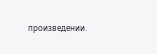произведении.